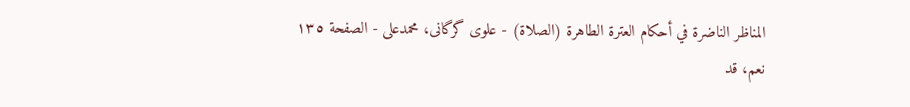المناظر الناضرة في أحکام العترة الطاهرة (الصلاة) - علوی گرگانی، محمدعلی - الصفحة ١٣٥
نعم، قد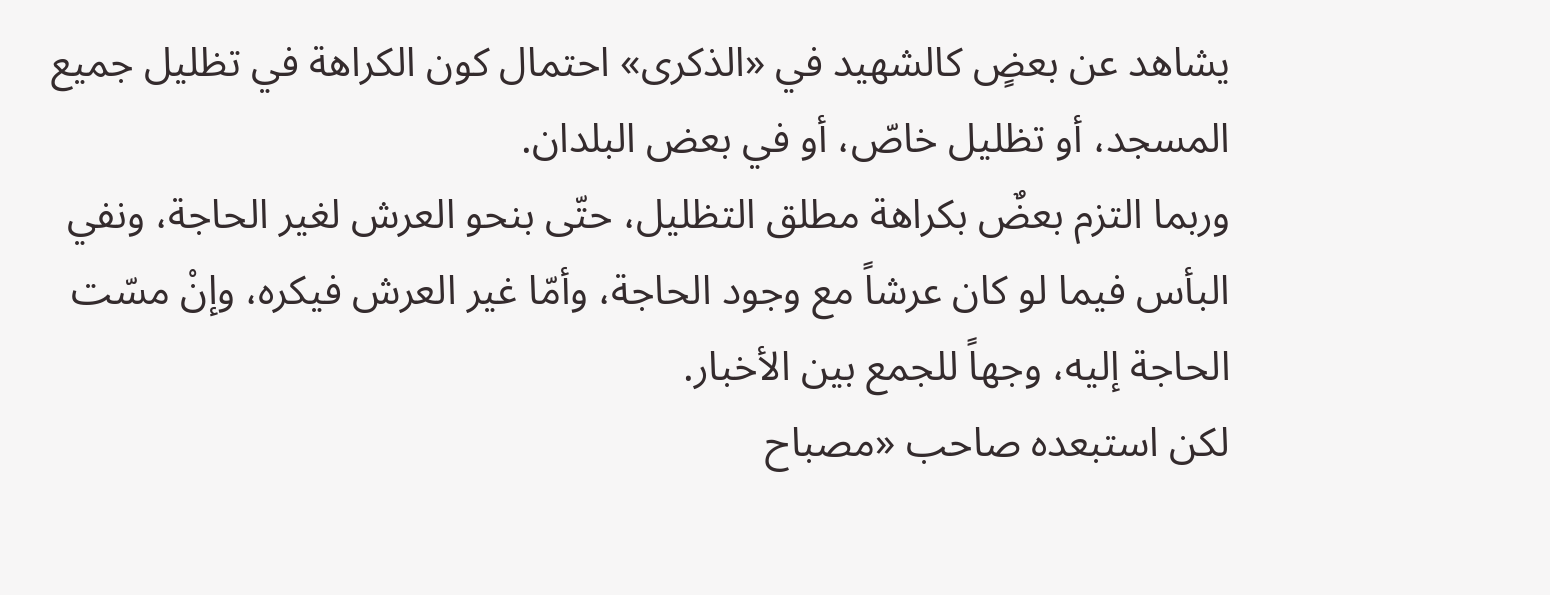يشاهد عن بعضٍ كالشهيد في «الذكرى» احتمال كون الكراهة في تظليل جميع المسجد، أو تظليل خاصّ، أو في بعض البلدان.
وربما التزم بعضٌ بكراهة مطلق التظليل، حتّى بنحو العرش لغير الحاجة، ونفي البأس فيما لو كان عرشاً مع وجود الحاجة، وأمّا غير العرش فيكره، وإنْ مسّت الحاجة إليه، وجهاً للجمع بين الأخبار.
لكن استبعده صاحب «مصباح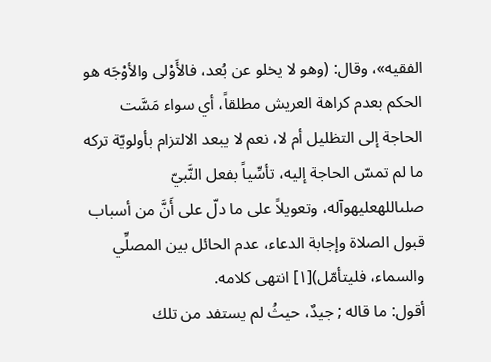الفقيه»، وقال: (وهو لا يخلو عن بُعد، فالأَوْلى والأوْجَه هو الحكم بعدم كراهة العريش مطلقاً، أي سواء مَسَّت الحاجة إلى التظليل أم لا، نعم لا يبعد الالتزام بأولويّة تركه ما لم تمسّ الحاجة إليه، تأسِّياً بفعل النَّبيّ صلىاللهعليهوآله، وتعويلاً على ما دلّ على أَنَّ من أسباب قبول الصلاة وإجابة الدعاء، عدم الحائل بين المصلِّي والسماء، فليتأمّل)[١] انتهى كلامه.
أقول: ما قاله ; جيدٌ، حيثُ لم يستفد من تلك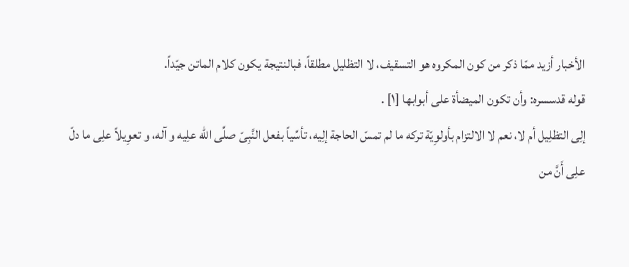الأخبار أزيد ممّا ذكر من كون المكروه هو التسقيف، لا التظليل مطلقاً، فبالنتيجة يكون كلام الماتن جيّداً.
قوله قدسسره: وأن تكون الميضأة على أبوابها [١] .
إلِی التظلِیل أم لا، نعم لا الالتزام بأولوِیّة ترکه ما لم تمسّ الحاجة إلِیه، تأسِّیاً بفعل النَّبِیّ صلِّی الله علِیه و آله، و تعوِیلاً علِی ما دلّ علِی أَنَّ من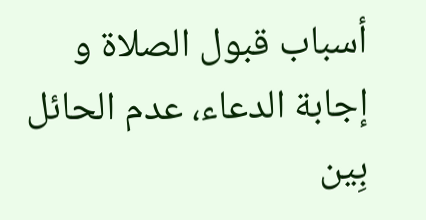أسباب قبول الصلاة و إجابة الدعاء، عدم الحائل بِین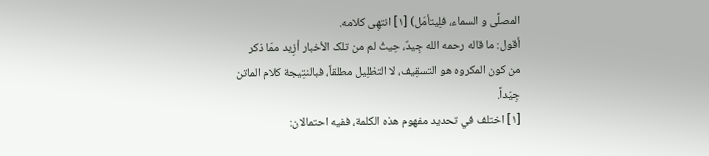المصلِّی و السماء، فلِیتأمّل) [١] انتهِی کلامه.
أقول: ما قاله رحمه الله جِیدٌ، حِیثُ لم من تلک الأخبار أزِید ممّا ذکر من کون المکروه هو التسقِیف، لا التظلِیل مطلقاً، فبالنتِیجة کلام الماتن جِیّداً.
[١] اختلف في تحديد مفهوم هذه الكلمة، ففيه احتمالان: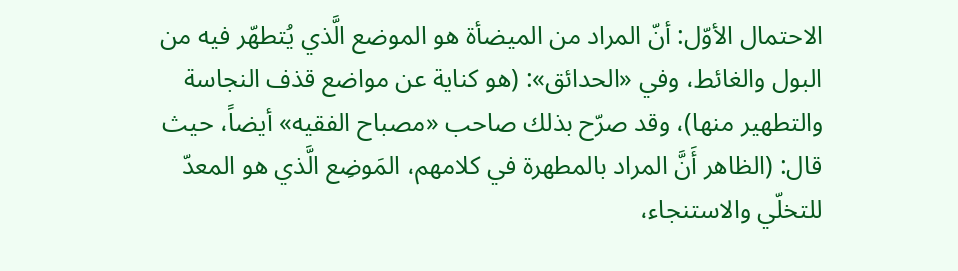الاحتمال الأوّل: أنّ المراد من الميضأة هو الموضع الَّذي يُتطهّر فيه من البول والغائط، وفي «الحدائق»: (هو كناية عن مواضع قذف النجاسة والتطهير منها)، وقد صرّح بذلك صاحب «مصباح الفقيه» أيضاً، حيث قال: (الظاهر أَنَّ المراد بالمطهرة في كلامهم، المَوضِع الَّذي هو المعدّ للتخلّي والاستنجاء،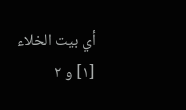أي بيت الخلاء
[١] و ٢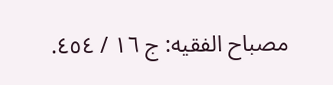مصباح الفقيه: ج ١٦ / ٤٥٤.